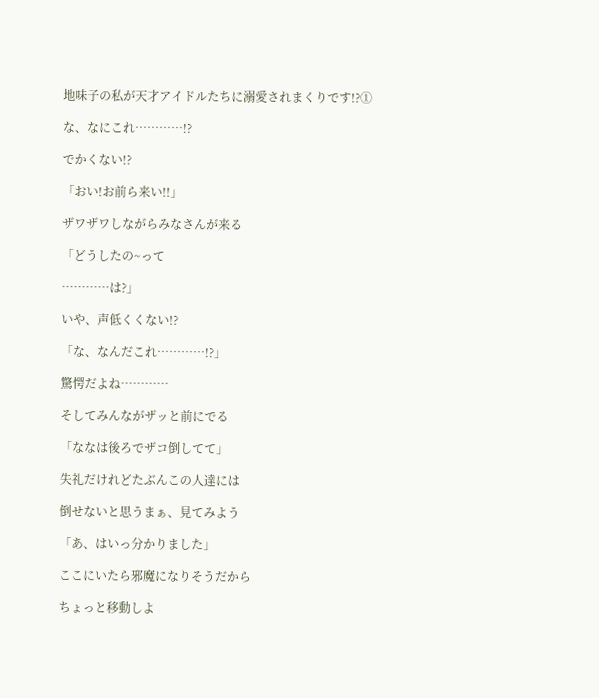地味子の私が天才アイドルたちに溺愛されまくりです!?①

な、なにこれ…………!?

でかくない!?

「おい!お前ら来い!!」

ザワザワしながらみなさんが来る

「どうしたの~って

…………は?」

いや、声低くくない!?

「な、なんだこれ…………!?」

驚愕だよね…………

そしてみんながザッと前にでる

「ななは後ろでザコ倒してて」

失礼だけれどたぶんこの人達には

倒せないと思うまぁ、見てみよう

「あ、はいっ分かりました」

ここにいたら邪魔になりそうだから

ちょっと移動しよ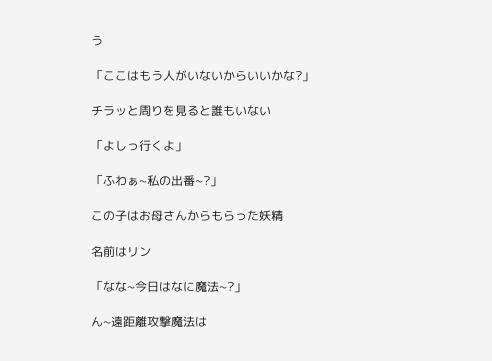う

「ここはもう人がいないからいいかな?」

チラッと周りを見ると誰もいない

「よしっ行くよ」

「ふわぁ~私の出番~?」

この子はお母さんからもらった妖精

名前はリン

「なな~今日はなに魔法~?」

ん~遠距離攻撃魔法は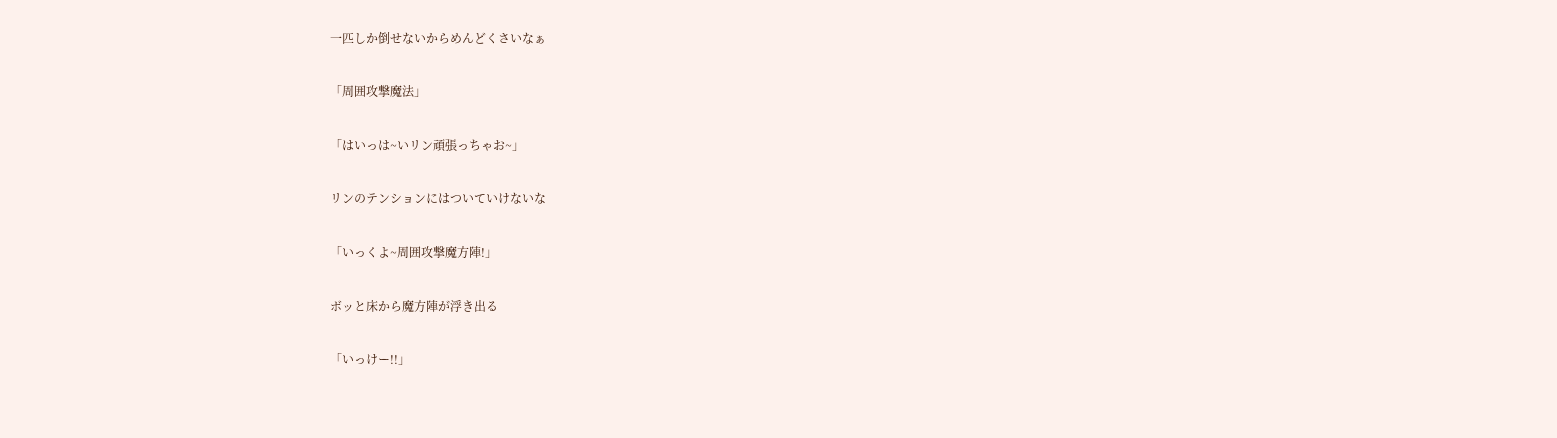一匹しか倒せないからめんどくさいなぁ

「周囲攻撃魔法」

「はいっは~いリン頑張っちゃお~」

リンのテンションにはついていけないな

「いっくよ~周囲攻撃魔方陣!」

ボッと床から魔方陣が浮き出る

「いっけー!!」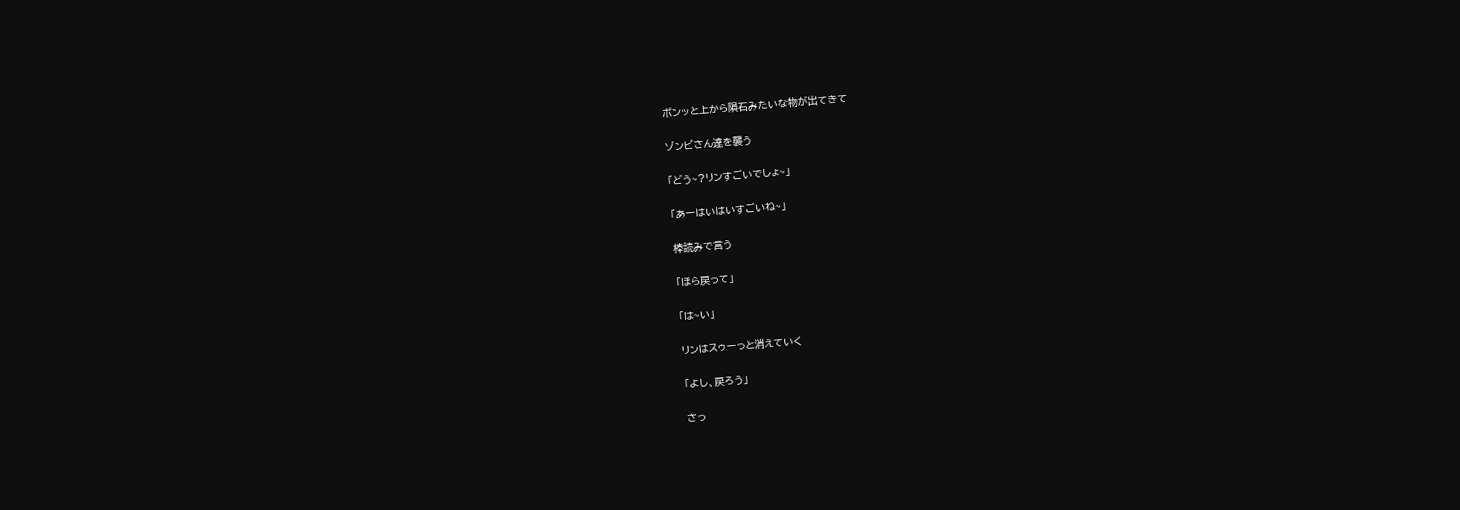ボンッと上から隕石みたいな物が出てきて

ゾンビさん達を襲う

「どう~?リンすごいでしょ~」

「あーはいはいすごいね~」

棒読みで言う

「ほら戻って」

「は~い」

リンはスゥーっと消えていく

「よし、戻ろう」

さっ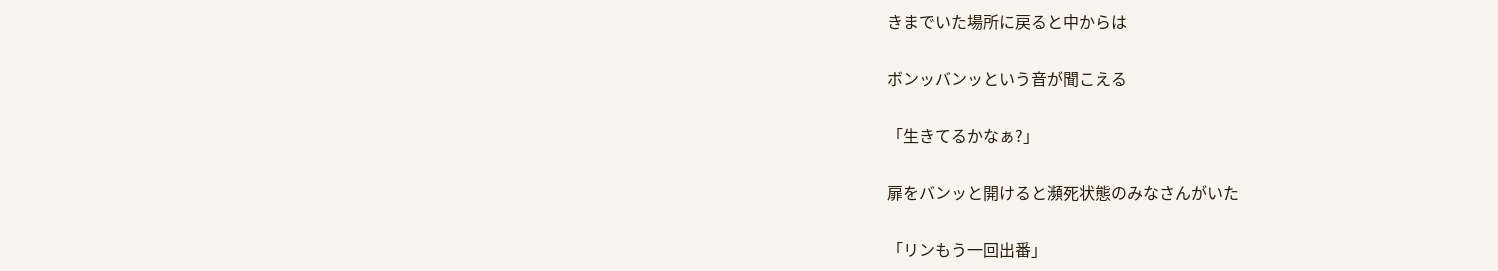きまでいた場所に戻ると中からは

ボンッバンッという音が聞こえる

「生きてるかなぁ?」

扉をバンッと開けると瀕死状態のみなさんがいた

「リンもう一回出番」